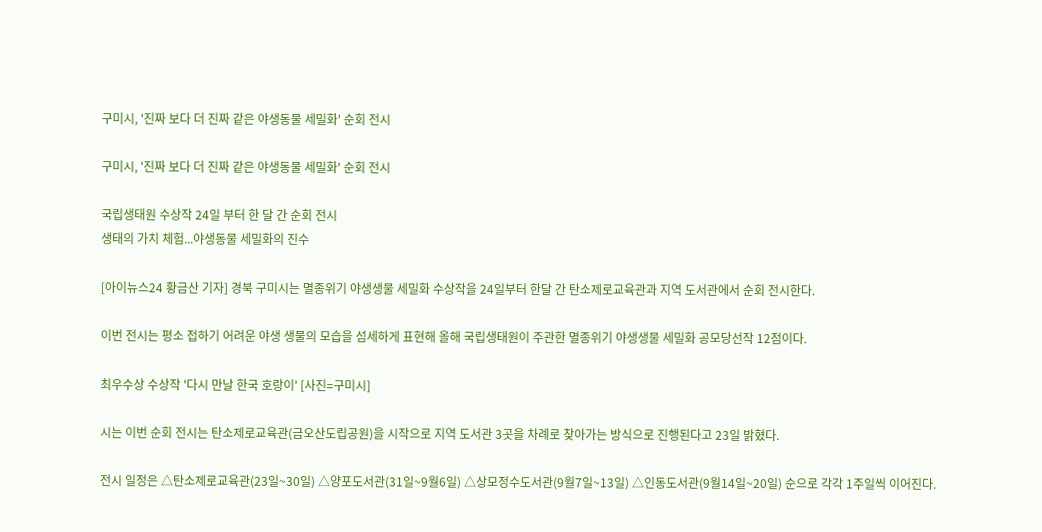구미시, '진짜 보다 더 진짜 같은 야생동물 세밀화' 순회 전시

구미시, '진짜 보다 더 진짜 같은 야생동물 세밀화' 순회 전시

국립생태원 수상작 24일 부터 한 달 간 순회 전시
생태의 가치 체험...야생동물 세밀화의 진수

[아이뉴스24 황금산 기자] 경북 구미시는 멸종위기 야생생물 세밀화 수상작을 24일부터 한달 간 탄소제로교육관과 지역 도서관에서 순회 전시한다.

이번 전시는 평소 접하기 어려운 야생 생물의 모습을 섬세하게 표현해 올해 국립생태원이 주관한 멸종위기 야생생물 세밀화 공모당선작 12점이다.

최우수상 수상작 '다시 만날 한국 호랑이' [사진=구미시]

시는 이번 순회 전시는 탄소제로교육관(금오산도립공원)을 시작으로 지역 도서관 3곳을 차례로 찾아가는 방식으로 진행된다고 23일 밝혔다.

전시 일정은 △탄소제로교육관(23일~30일) △양포도서관(31일~9월6일) △상모정수도서관(9월7일~13일) △인동도서관(9월14일~20일) 순으로 각각 1주일씩 이어진다.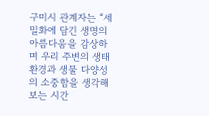구미시 관계자는 “세밀화에 담긴 생명의 아름다움을 감상하며 우리 주변의 생태 환경과 생물 다양성의 소중함을 생각해보는 시간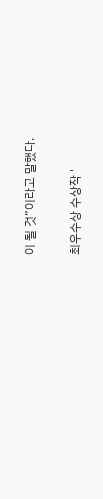이 될 것”이라고 말했다.

최우수상 수상작 '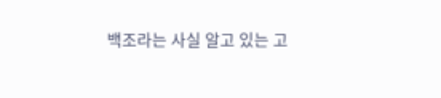백조라는 사실 알고 있는 고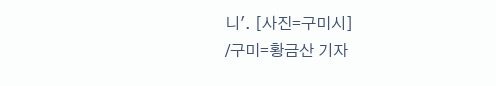니'. [사진=구미시]
/구미=황금산 기자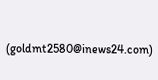(goldmt2580@inews24.com)